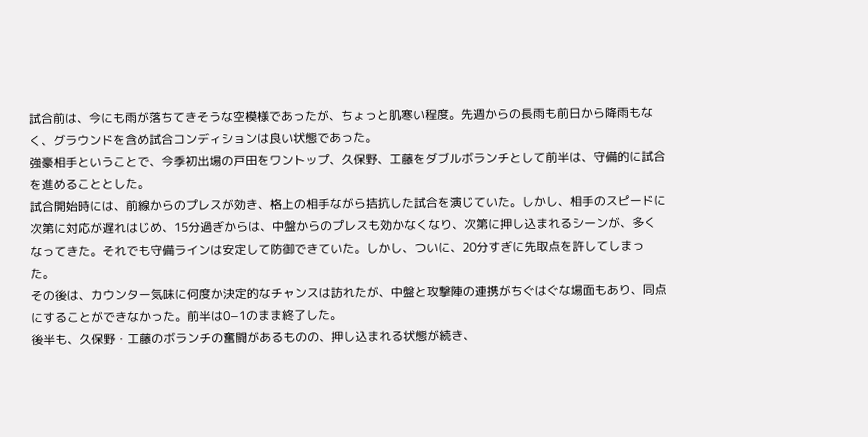試合前は、今にも雨が落ちてきそうな空模様であったが、ちょっと肌寒い程度。先週からの長雨も前日から降雨もなく、グラウンドを含め試合コンディションは良い状態であった。
強豪相手ということで、今季初出場の戸田をワントップ、久保野、工藤をダブルボランチとして前半は、守備的に試合を進めることとした。
試合開始時には、前線からのプレスが効き、格上の相手ながら拮抗した試合を演じていた。しかし、相手のスピードに次第に対応が遅れはじめ、15分過ぎからは、中盤からのプレスも効かなくなり、次第に押し込まれるシーンが、多くなってきた。それでも守備ラインは安定して防御できていた。しかし、ついに、20分すぎに先取点を許してしまった。
その後は、カウンター気味に何度か決定的なチャンスは訪れたが、中盤と攻撃陣の連携がちぐはぐな場面もあり、同点にすることができなかった。前半は0−1のまま終了した。
後半も、久保野・工藤のボランチの奮闘があるものの、押し込まれる状態が続き、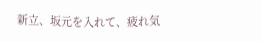新立、坂元を入れて、疲れ気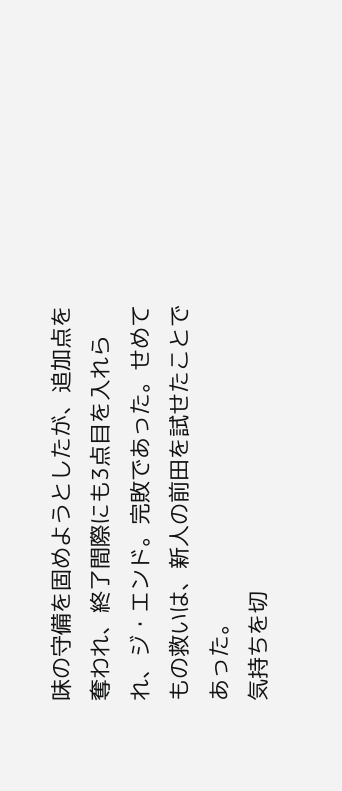味の守備を固めようとしたが、追加点を奪われ、終了間際にも3点目を入れられ、ジ・エンド。完敗であった。せめてもの救いは、新人の前田を試せたことであった。
気持ちを切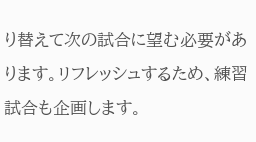り替えて次の試合に望む必要があります。リフレッシュするため、練習試合も企画します。